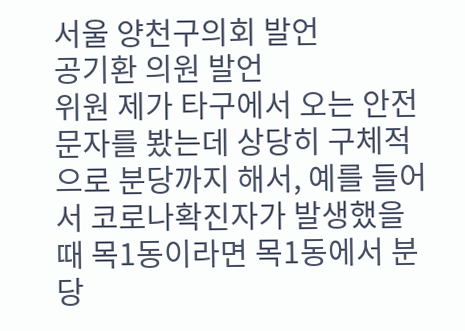서울 양천구의회 발언
공기환 의원 발언
위원 제가 타구에서 오는 안전문자를 봤는데 상당히 구체적으로 분당까지 해서, 예를 들어서 코로나확진자가 발생했을 때 목1동이라면 목1동에서 분당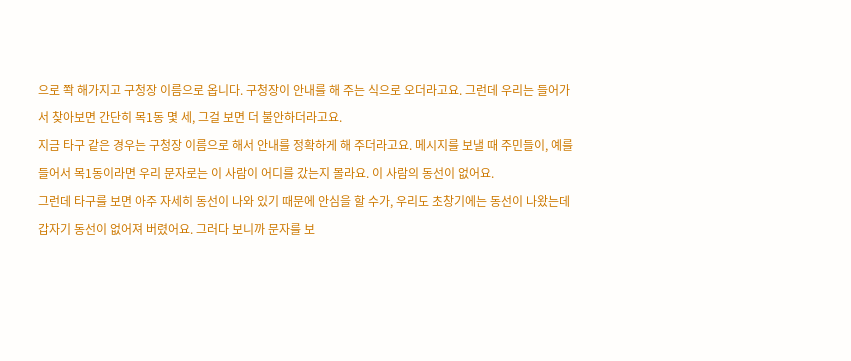으로 쫙 해가지고 구청장 이름으로 옵니다. 구청장이 안내를 해 주는 식으로 오더라고요. 그런데 우리는 들어가서 찾아보면 간단히 목1동 몇 세, 그걸 보면 더 불안하더라고요.
지금 타구 같은 경우는 구청장 이름으로 해서 안내를 정확하게 해 주더라고요. 메시지를 보낼 때 주민들이, 예를 들어서 목1동이라면 우리 문자로는 이 사람이 어디를 갔는지 몰라요. 이 사람의 동선이 없어요.
그런데 타구를 보면 아주 자세히 동선이 나와 있기 때문에 안심을 할 수가, 우리도 초창기에는 동선이 나왔는데 갑자기 동선이 없어져 버렸어요. 그러다 보니까 문자를 보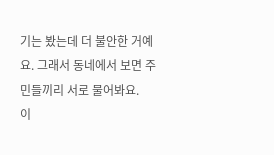기는 봤는데 더 불안한 거예요. 그래서 동네에서 보면 주민들끼리 서로 물어봐요.
이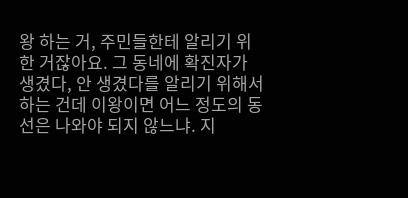왕 하는 거, 주민들한테 알리기 위한 거잖아요. 그 동네에 확진자가 생겼다, 안 생겼다를 알리기 위해서 하는 건데 이왕이면 어느 정도의 동선은 나와야 되지 않느냐. 지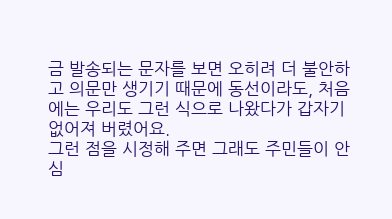금 발송되는 문자를 보면 오히려 더 불안하고 의문만 생기기 때문에 동선이라도, 처음에는 우리도 그런 식으로 나왔다가 갑자기 없어져 버렸어요.
그런 점을 시정해 주면 그래도 주민들이 안심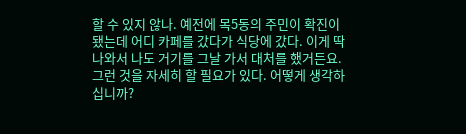할 수 있지 않나. 예전에 목5동의 주민이 확진이 됐는데 어디 카페를 갔다가 식당에 갔다. 이게 딱 나와서 나도 거기를 그날 가서 대처를 했거든요.
그런 것을 자세히 할 필요가 있다. 어떻게 생각하십니까?